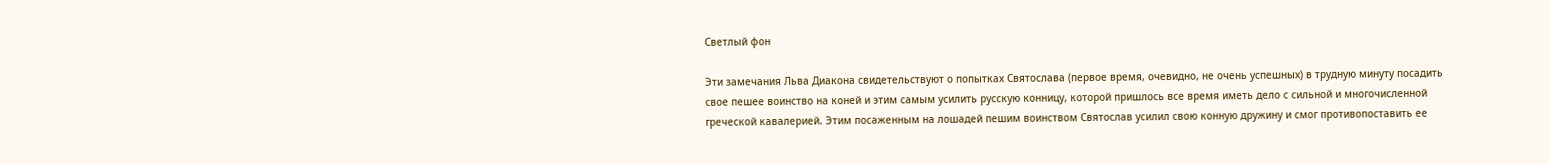Светлый фон

Эти замечания Льва Диакона свидетельствуют о попытках Святослава (первое время, очевидно, не очень успешных) в трудную минуту посадить свое пешее воинство на коней и этим самым усилить русскую конницу, которой пришлось все время иметь дело с сильной и многочисленной греческой кавалерией. Этим посаженным на лошадей пешим воинством Святослав усилил свою конную дружину и смог противопоставить ее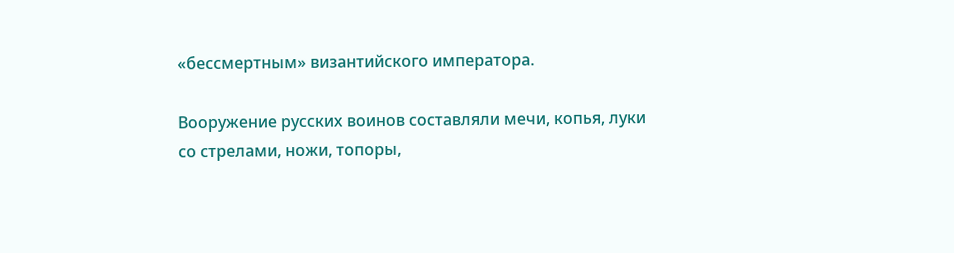«бессмертным» византийского императора.

Вооружение русских воинов составляли мечи, копья, луки со стрелами, ножи, топоры,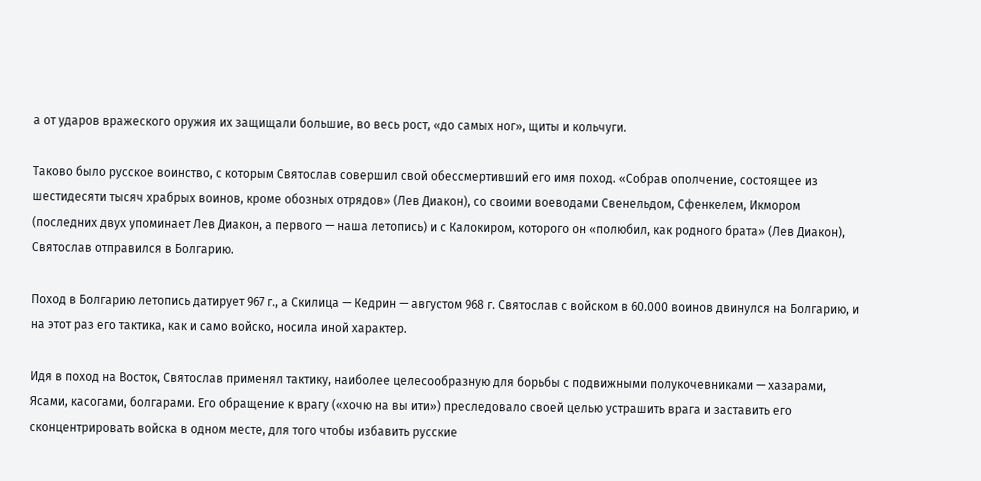а от ударов вражеского оружия их защищали большие, во весь рост, «до самых ног», щиты и кольчуги.

Таково было русское воинство, с которым Святослав совершил свой обессмертивший его имя поход. «Собрав ополчение, состоящее из шестидесяти тысяч храбрых воинов, кроме обозных отрядов» (Лев Диакон), со своими воеводами Свенельдом, Сфенкелем, Икмором (последних двух упоминает Лев Диакон, а первого — наша летопись) и с Калокиром, которого он «полюбил, как родного брата» (Лев Диакон), Святослав отправился в Болгарию.

Поход в Болгарию летопись датирует 967 г., а Скилица — Кедрин — августом 968 г. Святослав с войском в 60.000 воинов двинулся на Болгарию, и на этот раз его тактика, как и само войско, носила иной характер.

Идя в поход на Восток, Святослав применял тактику, наиболее целесообразную для борьбы с подвижными полукочевниками — хазарами, Ясами, касогами, болгарами. Его обращение к врагу («хочю на вы ити») преследовало своей целью устрашить врага и заставить его сконцентрировать войска в одном месте, для того чтобы избавить русские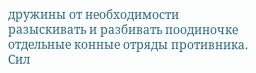дружины от необходимости разыскивать и разбивать поодиночке отдельные конные отряды противника. Сил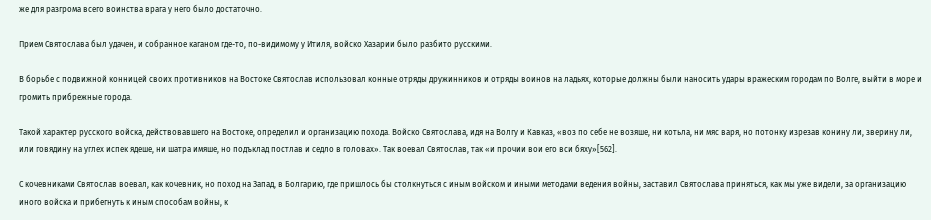же для разгрома всего воинства врага у него было достаточно.

Прием Святослава был удачен, и собранное каганом где-то, по-видимому у Итиля, войско Хазарии было разбито русскими.

В борьбе с подвижной конницей своих противников на Востоке Святослав использовал конные отряды дружинников и отряды воинов на ладьях, которые должны были наносить удары вражеским городам по Волге, выйти в море и громить прибрежные города.

Такой характер русского войска, действовавшего на Востоке, определил и организацию похода. Войско Святослава, идя на Волгу и Кавказ, «воз по себе не возяше, ни котьла, ни мяс варя, но потонку изрезав конину ли, зверину ли, или говядину на углех испек ядеше, ни шатра имяше, но подъклад постлав и седло в головах». Так воевал Святослав, так «и прочии вои его вси бяху»[562].

С кочевниками Святослав воевал, как кочевник, но поход на Запад, в Болгарию, где пришлось бы столкнуться с иным войском и иными методами ведения войны, заставил Святослава приняться, как мы уже видели, за организацию иного войска и прибегнуть к иным способам войны, к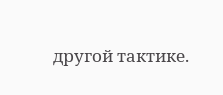другой тактике.